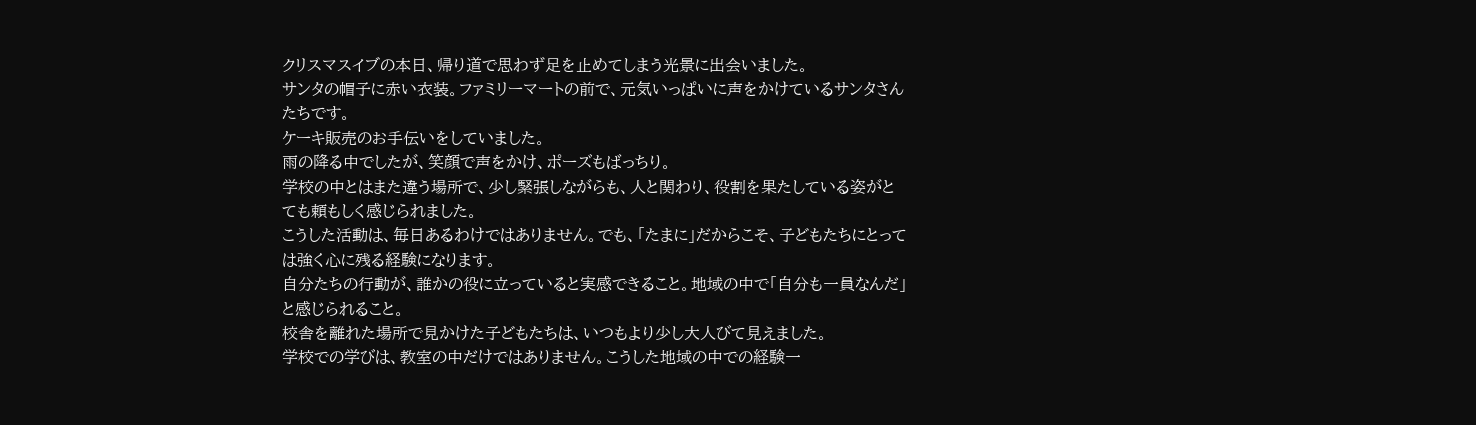クリスマスイブの本日、帰り道で思わず足を止めてしまう光景に出会いました。
サンタの帽子に赤い衣装。ファミリーマートの前で、元気いっぱいに声をかけているサンタさんたちです。
ケーキ販売のお手伝いをしていました。
雨の降る中でしたが、笑顔で声をかけ、ポーズもばっちり。
学校の中とはまた違う場所で、少し緊張しながらも、人と関わり、役割を果たしている姿がとても頼もしく感じられました。
こうした活動は、毎日あるわけではありません。でも、「たまに」だからこそ、子どもたちにとっては強く心に残る経験になります。
自分たちの行動が、誰かの役に立っていると実感できること。地域の中で「自分も一員なんだ」と感じられること。
校舎を離れた場所で見かけた子どもたちは、いつもより少し大人びて見えました。
学校での学びは、教室の中だけではありません。こうした地域の中での経験一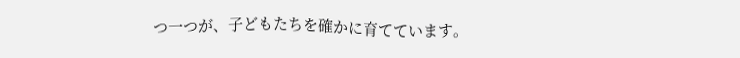つ一つが、子どもたちを確かに育てています。